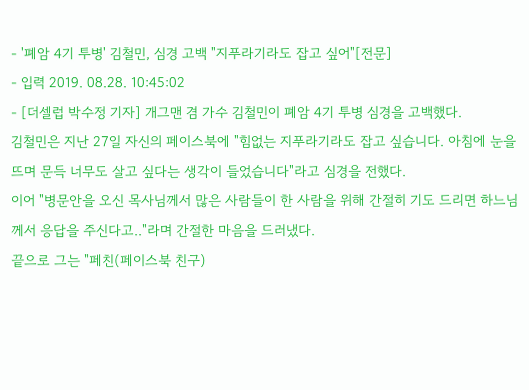- '폐암 4기 투병' 김철민, 심경 고백 "지푸라기라도 잡고 싶어"[전문]
- 입력 2019. 08.28. 10:45:02
- [더셀럽 박수정 기자] 개그맨 겸 가수 김철민이 폐암 4기 투병 심경을 고백했다.
김철민은 지난 27일 자신의 페이스북에 "힘없는 지푸라기라도 잡고 싶습니다. 아침에 눈을 뜨며 문득 너무도 살고 싶다는 생각이 들었습니다"라고 심경을 전했다.
이어 "병문안을 오신 목사님께서 많은 사람들이 한 사람을 위해 간절히 기도 드리면 하느님께서 응답을 주신다고.."라며 간절한 마음을 드러냈다.
끝으로 그는 "페친(페이스북 친구)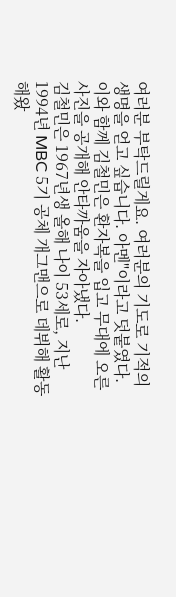여러분 부탁드릴게요. 여러분의 기도로 기적의 생명을 얻고 싶습니다. 아멘"이라고 덧붙였다.
이와 함께 김철민은 환자복을 입고 무대에 오른 사진을 공개해 안타까움을 자아냈다.
김철민은 1967년생 올해 나이 53세로, 지난 1994년 MBC 5기 공체 개그맨으로 데뷔해 활동해왔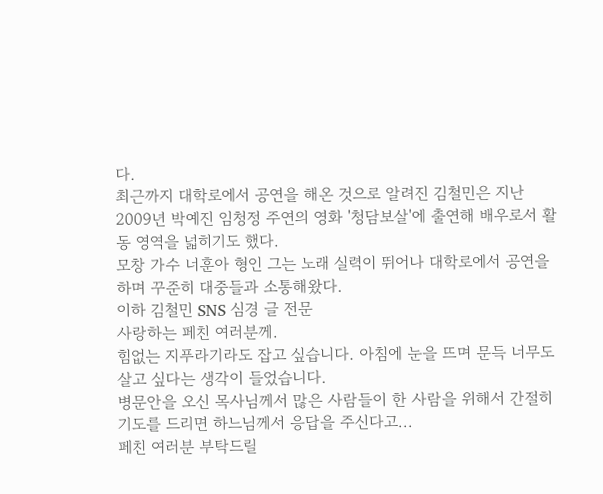다.
최근까지 대학로에서 공연을 해온 것으로 알려진 김철민은 지난 2009년 박예진 임청정 주연의 영화 '청담보살'에 출연해 배우로서 활동 영역을 넓히기도 했다.
모창 가수 너훈아 형인 그는 노래 실력이 뛰어나 대학로에서 공연을 하며 꾸준히 대중들과 소통해왔다.
이하 김철민 SNS 심경 글 전문
사랑하는 페친 여러분께.
힘없는 지푸라기라도 잡고 싶습니다. 아침에 눈을 뜨며 문득 너무도 살고 싶다는 생각이 들었습니다.
병문안을 오신 목사님께서 많은 사람들이 한 사람을 위해서 간절히 기도를 드리면 하느님께서 응답을 주신다고...
페친 여러분 부탁드릴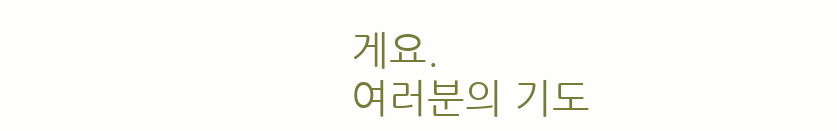게요.
여러분의 기도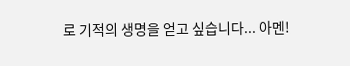로 기적의 생명을 얻고 싶습니다... 아멘!